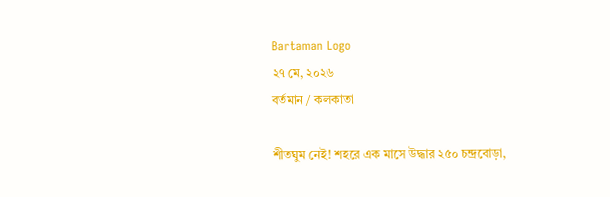Bartaman Logo
২৭ মে, ২০২৬
বর্তমান / কলকাতা

শীতঘুম নেই! শহরে এক মাসে উদ্ধার ২৫০ চন্দ্রবোড়া,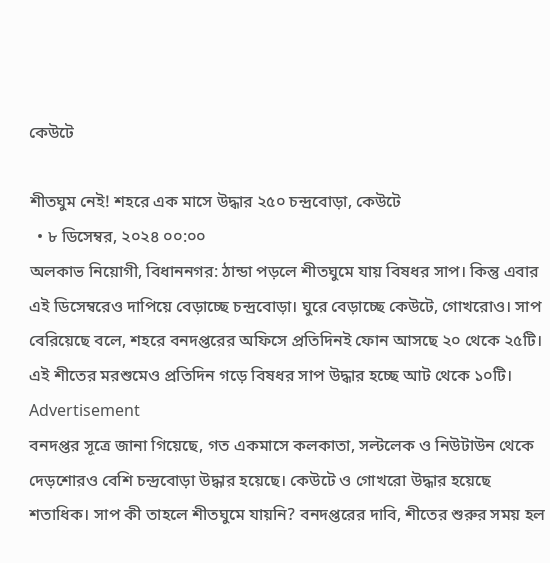কেউটে

শীতঘুম নেই! শহরে এক মাসে উদ্ধার ২৫০ চন্দ্রবোড়া, কেউটে
  • ৮ ডিসেম্বর, ২০২৪ ০০:০০
অলকাভ নিয়োগী, বিধাননগর: ঠান্ডা পড়লে শীতঘুমে যায় বিষধর সাপ। কিন্তু এবার এই ডিসেম্বরেও দাপিয়ে বেড়াচ্ছে চন্দ্রবোড়া। ঘুরে বেড়াচ্ছে কেউটে, গোখরোও। সাপ বেরিয়েছে বলে, শহরে বনদপ্তরের অফিসে প্রতিদিনই ফোন আসছে ২০ থেকে ২৫টি। এই শীতের মরশুমেও প্রতিদিন গড়ে বিষধর সাপ উদ্ধার হচ্ছে আট থেকে ১০টি।
Advertisement
বনদপ্তর সূত্রে জানা গিয়েছে, গত একমাসে কলকাতা, সল্টলেক ও নিউটাউন থেকে দেড়শোরও বেশি চন্দ্রবোড়া উদ্ধার হয়েছে। কেউটে ও গোখরো উদ্ধার হয়েছে শতাধিক। সাপ কী তাহলে শীতঘুমে যায়নি? বনদপ্তরের দাবি, শীতের শুরুর সময় হল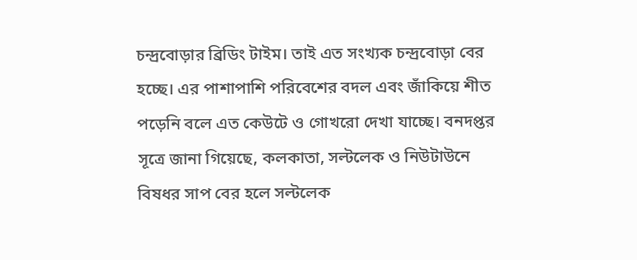চন্দ্রবোড়ার ব্রিডিং টাইম। তাই এত সংখ্যক চন্দ্রবোড়া বের হচ্ছে। এর পাশাপাশি পরিবেশের বদল এবং জাঁকিয়ে শীত পড়েনি বলে এত কেউটে ও গোখরো দেখা যাচ্ছে। বনদপ্তর সূত্রে জানা গিয়েছে, কলকাতা, সল্টলেক ও নিউটাউনে বিষধর সাপ বের হলে সল্টলেক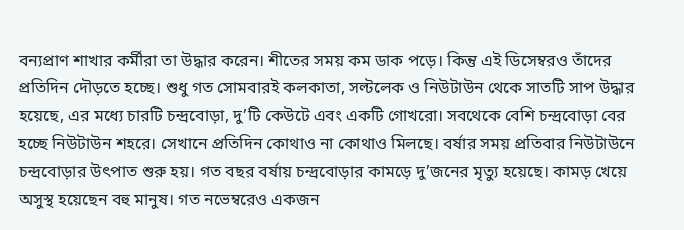বন্যপ্রাণ শাখার কর্মীরা তা উদ্ধার করেন। শীতের সময় কম ডাক পড়ে। কিন্তু এই ডিসেম্বরও তাঁদের প্রতিদিন দৌড়তে হচ্ছে। শুধু গত সোমবারই কলকাতা, সল্টলেক ও নিউটাউন থেকে সাতটি সাপ উদ্ধার হয়েছে, এর মধ্যে চারটি চন্দ্রবোড়া, দু’টি কেউটে এবং একটি গোখরো। সবথেকে বেশি চন্দ্রবোড়া বের হচ্ছে নিউটাউন শহরে। সেখানে প্রতিদিন কোথাও না কোথাও মিলছে। বর্ষার সময় প্রতিবার নিউটাউনে চন্দ্রবোড়ার উৎপাত শুরু হয়। গত বছর বর্ষায় চন্দ্রবোড়ার কামড়ে দু’জনের মৃত্যু হয়েছে। কামড় খেয়ে অসুস্থ হয়েছেন বহু মানুষ। গত নভেম্বরেও একজন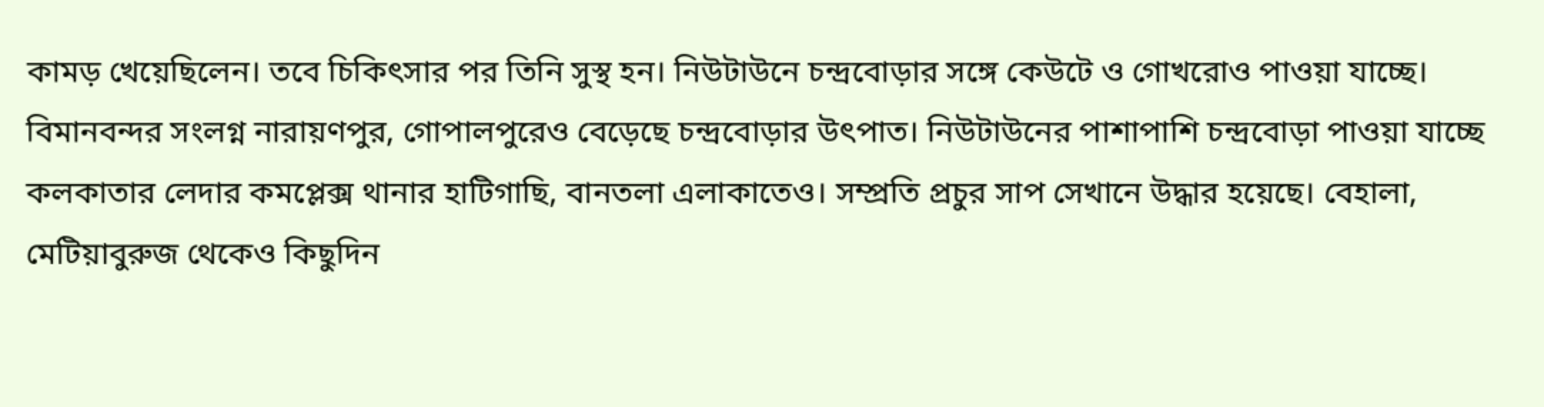কামড় খেয়েছিলেন। তবে চিকিৎসার পর তিনি সুস্থ হন। নিউটাউনে চন্দ্রবোড়ার সঙ্গে কেউটে ও গোখরোও পাওয়া যাচ্ছে।
বিমানবন্দর সংলগ্ন নারায়ণপুর, গোপালপুরেও বেড়েছে চন্দ্রবোড়ার উৎপাত। নিউটাউনের পাশাপাশি চন্দ্রবোড়া পাওয়া যাচ্ছে কলকাতার লেদার কমপ্লেক্স থানার হাটিগাছি, বানতলা এলাকাতেও। সম্প্রতি প্রচুর সাপ সেখানে উদ্ধার হয়েছে। বেহালা, মেটিয়াবুরুজ থেকেও কিছুদিন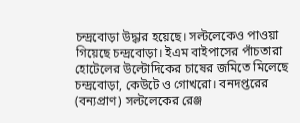চন্দ্রবোড়া উদ্ধার হয়েছে। সল্টলেকেও পাওয়া গিয়েছে চন্দ্রবোড়া। ইএম বাইপাসের পাঁচতারা হোটেলের উল্টোদিকের চাষের জমিতে মিলেছে চন্দ্রবোড়া, কেউটে ও গোখরো। বনদপ্তরের (বন্যপ্রাণ) সল্টলেকের রেঞ্জ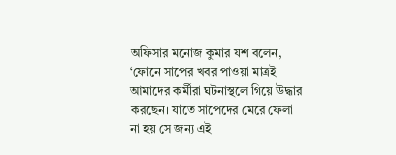অফিসার মনোজ কুমার যশ বলেন, ‘ফোনে সাপের খবর পাওয়া মাত্রই আমাদের কর্মীরা ঘটনাস্থলে গিয়ে উদ্ধার করছেন। যাতে সাপেদের মেরে ফেলা না হয় সে জন্য এই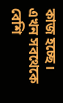কাজ হচ্ছে। এখন সবথেকে বেশি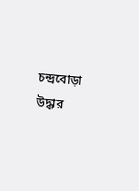চন্দ্রবোড়া উদ্ধার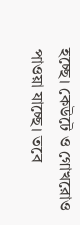হচ্ছে। কেউটে ও গোখরোও পাওয়া যাচ্ছে। তবে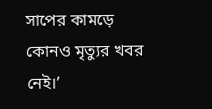সাপের কামড়ে কোনও মৃত্যুর খবর নেই।’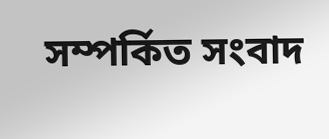সম্পর্কিত সংবাদ